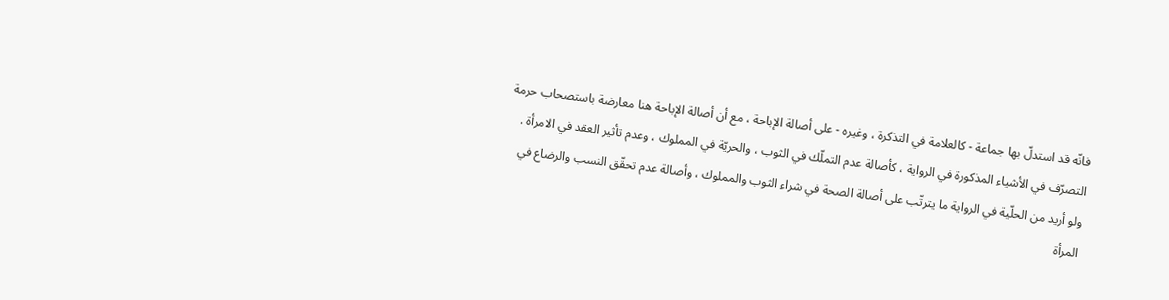فانّه قد استدلّ بها جماعة - كالعلامة في التذكرة ، وغيره - على أصالة الإباحة ، مع أن أصالة الإباحة هنا معارضة باستصحاب حرمة التصرّف في الأشياء المذكورة في الرواية ، كأصالة عدم التملّك في الثوب ، والحريّة في المملوك ، وعدم تأثير العقد في الامرأة .
ولو أريد من الحلّية في الرواية ما يترتّب على أصالة الصحة في شراء الثوب والمملوك ، وأصالة عدم تحقّق النسب والرضاع في المرأة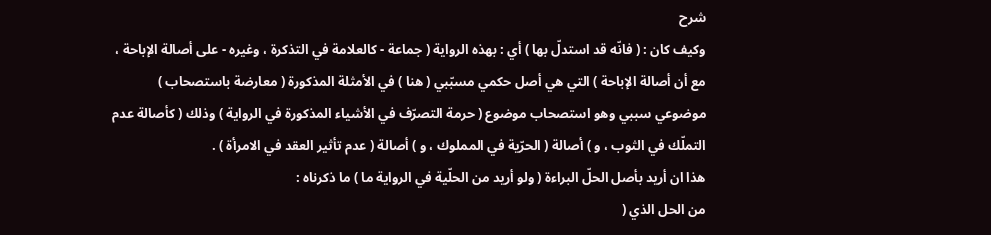شرح
وكيف كان : ( فانّه قد استدلّ بها ) أي : بهذه الرواية ( جماعة - كالعلامة في التذكرة ، وغيره - على أصالة الإباحة ، مع أن أصالة الإباحة ) التي هي أصل حكمي مسبّبي ( هنا ) في الأمثلة المذكورة ( معارضة باستصحاب ) موضوعي سببي وهو استصحاب موضوع ( حرمة التصرّف في الأشياء المذكورة في الرواية ) وذلك ( كأصالة عدم التملّك في الثوب ، و ) أصالة ( الحرّية في المملوك ، و ) أصالة ( عدم تأثير العقد في الامرأة ) .
هذا ان أريد بأصل الحلّ البراءة ( ولو أريد من الحلّية في الرواية ما ) ما ذكرناه :
من الحل الذي (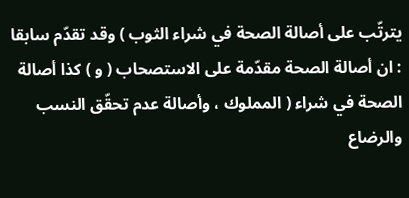يترتّب على أصالة الصحة في شراء الثوب ) وقد تقدّم سابقا : ان أصالة الصحة مقدّمة على الاستصحاب ( و ) كذا أصالة الصحة في شراء ( المملوك ، وأصالة عدم تحقّق النسب والرضاع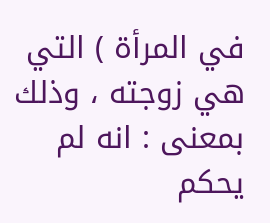في المرأة ) التي هي زوجته ، وذلك بمعنى : انه لم يحكم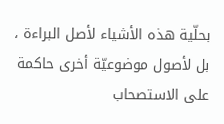بحلّية هذه الأشياء لأصل البراءة ، بل لأصول موضوعيّة أخرى حاكمة على الاستصحاب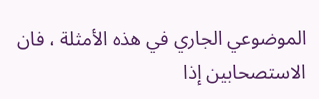الموضوعي الجاري في هذه الأمثلة ، فان الاستصحابين إذا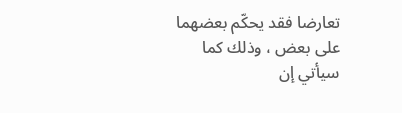تعارضا فقد يحكّم بعضهما على بعض ، وذلك كما سيأتي إن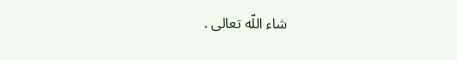شاء اللّه تعالى .